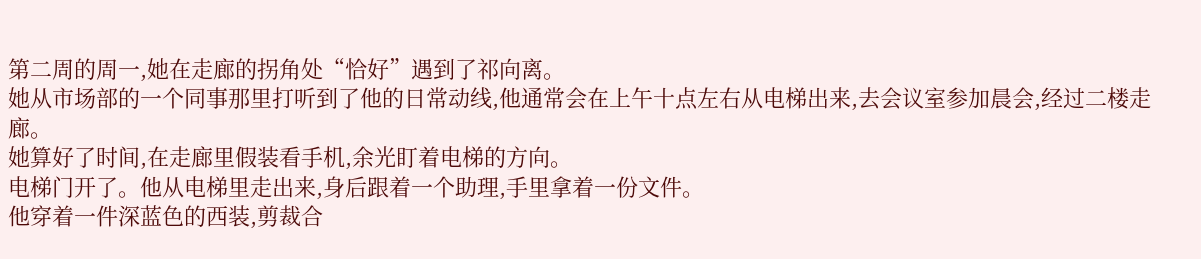第二周的周一,她在走廊的拐角处“恰好”遇到了祁向离。
她从市场部的一个同事那里打听到了他的日常动线,他通常会在上午十点左右从电梯出来,去会议室参加晨会,经过二楼走廊。
她算好了时间,在走廊里假装看手机,余光盯着电梯的方向。
电梯门开了。他从电梯里走出来,身后跟着一个助理,手里拿着一份文件。
他穿着一件深蓝色的西装,剪裁合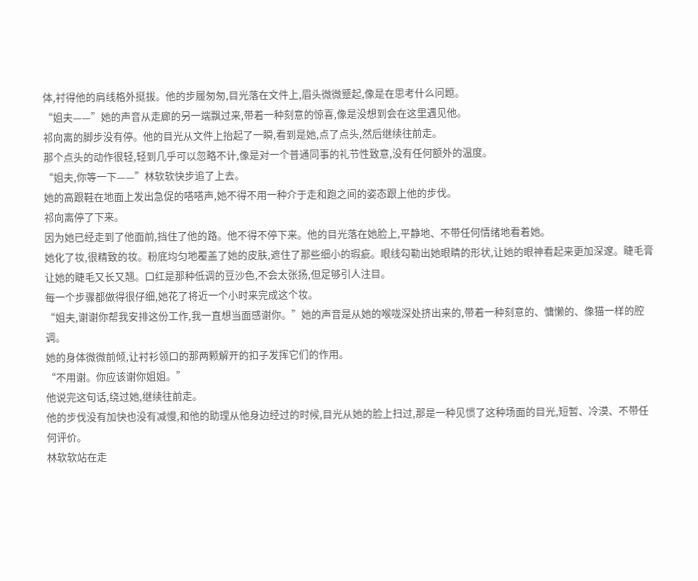体,衬得他的肩线格外挺拔。他的步履匆匆,目光落在文件上,眉头微微蹙起,像是在思考什么问题。
“姐夫——”她的声音从走廊的另一端飘过来,带着一种刻意的惊喜,像是没想到会在这里遇见他。
祁向离的脚步没有停。他的目光从文件上抬起了一瞬,看到是她,点了点头,然后继续往前走。
那个点头的动作很轻,轻到几乎可以忽略不计,像是对一个普通同事的礼节性致意,没有任何额外的温度。
“姐夫,你等一下——”林软软快步追了上去。
她的高跟鞋在地面上发出急促的嗒嗒声,她不得不用一种介于走和跑之间的姿态跟上他的步伐。
祁向离停了下来。
因为她已经走到了他面前,挡住了他的路。他不得不停下来。他的目光落在她脸上,平静地、不带任何情绪地看着她。
她化了妆,很精致的妆。粉底均匀地覆盖了她的皮肤,遮住了那些细小的瑕疵。眼线勾勒出她眼睛的形状,让她的眼神看起来更加深邃。睫毛膏让她的睫毛又长又翘。口红是那种低调的豆沙色,不会太张扬,但足够引人注目。
每一个步骤都做得很仔细,她花了将近一个小时来完成这个妆。
“姐夫,谢谢你帮我安排这份工作,我一直想当面感谢你。”她的声音是从她的喉咙深处挤出来的,带着一种刻意的、慵懒的、像猫一样的腔调。
她的身体微微前倾,让衬衫领口的那两颗解开的扣子发挥它们的作用。
“不用谢。你应该谢你姐姐。”
他说完这句话,绕过她,继续往前走。
他的步伐没有加快也没有减慢,和他的助理从他身边经过的时候,目光从她的脸上扫过,那是一种见惯了这种场面的目光,短暂、冷漠、不带任何评价。
林软软站在走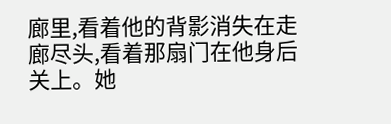廊里,看着他的背影消失在走廊尽头,看着那扇门在他身后关上。她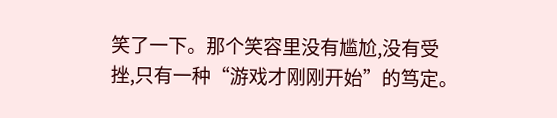笑了一下。那个笑容里没有尴尬,没有受挫,只有一种“游戏才刚刚开始”的笃定。